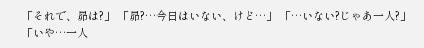「それで、昴は?」 「昴?…今日はいない、けど…」 「…いない?じゃあ一人?」 「いや…一人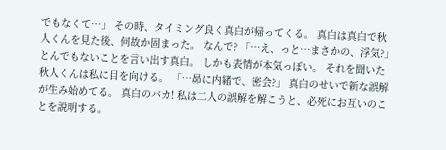でもなくて…」 その時、タイミング良く真白が帰ってくる。 真白は真白で秋人くんを見た後、何故か固まった。 なんで? 「…え、っと…まさかの、浮気?」 とんでもないことを言い出す真白。 しかも表情が本気っぽい。 それを聞いた秋人くんは私に目を向ける。 「…昴に内緒で、密会?」 真白のせいで新な誤解が生み始めてる。 真白のバカ! 私は二人の誤解を解こうと、必死にお互いのことを説明する。